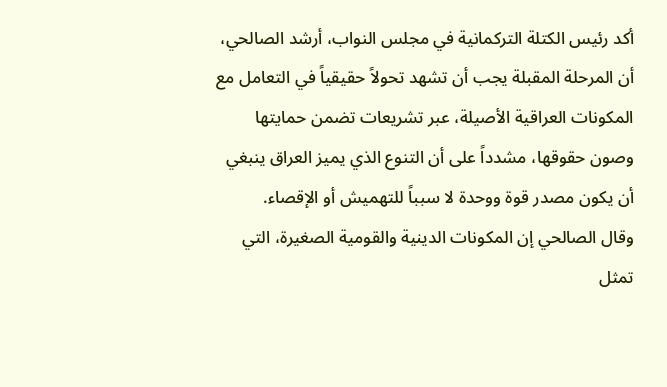أكد رئيس الكتلة التركمانية في مجلس النواب، أرشد الصالحي، أن المرحلة المقبلة يجب أن تشهد تحولاً حقيقياً في التعامل مع المكونات العراقية الأصيلة، عبر تشريعات تضمن حمايتها وصون حقوقها، مشدداً على أن التنوع الذي يميز العراق ينبغي أن يكون مصدر قوة ووحدة لا سبباً للتهميش أو الإقصاء.
وقال الصالحي إن المكونات الدينية والقومية الصغيرة، التي تمثل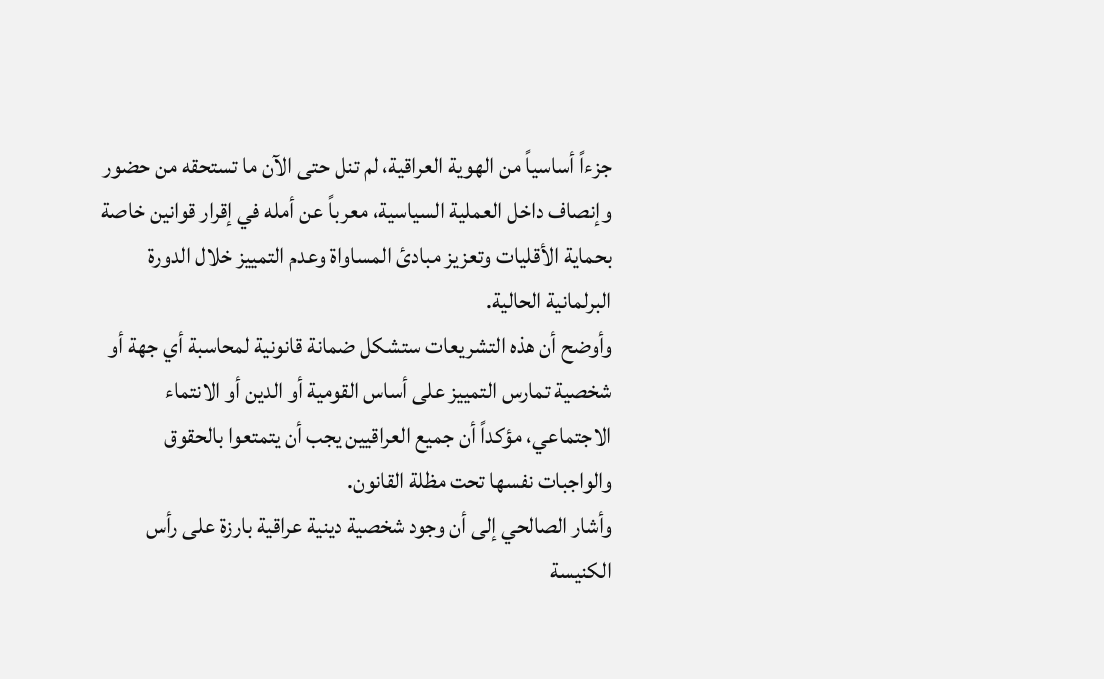جزءاً أساسياً من الهوية العراقية، لم تنل حتى الآن ما تستحقه من حضور وإنصاف داخل العملية السياسية، معرباً عن أمله في إقرار قوانين خاصة بحماية الأقليات وتعزيز مبادئ المساواة وعدم التمييز خلال الدورة البرلمانية الحالية.
وأوضح أن هذه التشريعات ستشكل ضمانة قانونية لمحاسبة أي جهة أو شخصية تمارس التمييز على أساس القومية أو الدين أو الانتماء الاجتماعي، مؤكداً أن جميع العراقيين يجب أن يتمتعوا بالحقوق والواجبات نفسها تحت مظلة القانون.
وأشار الصالحي إلى أن وجود شخصية دينية عراقية بارزة على رأس الكنيسة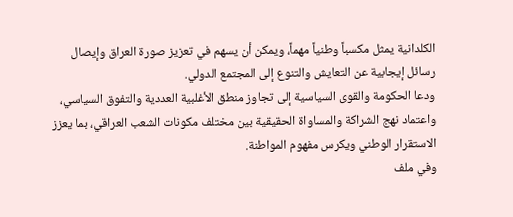الكلدانية يمثل مكسباً وطنياً مهماً، ويمكن أن يسهم في تعزيز صورة العراق وإيصال رسائل إيجابية عن التعايش والتنوع إلى المجتمع الدولي.
ودعا الحكومة والقوى السياسية إلى تجاوز منطق الأغلبية العددية والتفوق السياسي، واعتماد نهج الشراكة والمساواة الحقيقية بين مختلف مكونات الشعب العراقي، بما يعزز الاستقرار الوطني ويكرس مفهوم المواطنة.
وفي ملف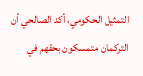التمثيل الحكومي، أكد الصالحي أن التركمان متمسكون بحقهم في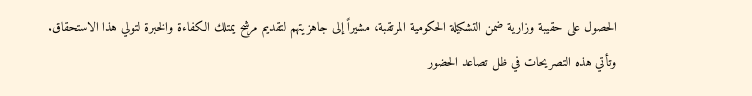الحصول على حقيبة وزارية ضمن التشكيلة الحكومية المرتقبة، مشيراً إلى جاهزيتهم لتقديم مرشح يمتلك الكفاءة والخبرة لتولي هذا الاستحقاق.
وتأتي هذه التصريحات في ظل تصاعد الحضور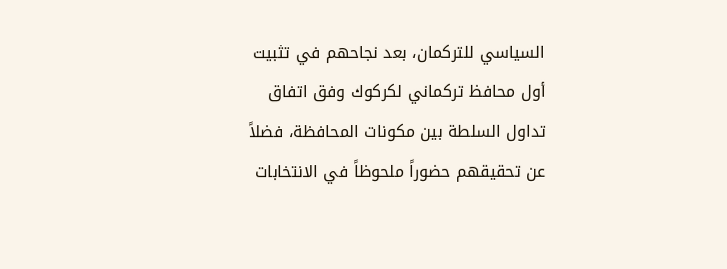السياسي للتركمان، بعد نجاحهم في تثبيت أول محافظ تركماني لكركوك وفق اتفاق تداول السلطة بين مكونات المحافظة، فضلاً عن تحقيقهم حضوراً ملحوظاً في الانتخابات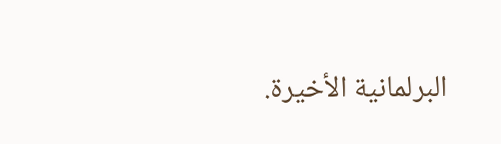البرلمانية الأخيرة.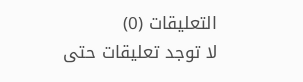التعليقات (0)
لا توجد تعليقات حتى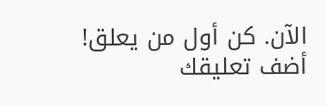الآن. كن أول من يعلق!
أضف تعليقك